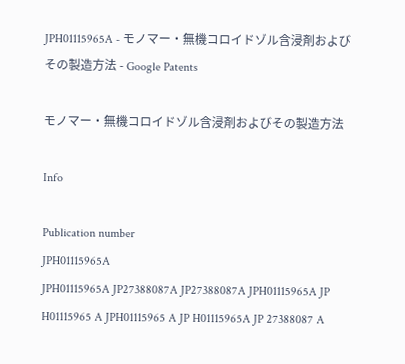JPH01115965A - モノマー・無機コロイドゾル含浸剤およびその製造方法 - Google Patents

モノマー・無機コロイドゾル含浸剤およびその製造方法

Info

Publication number
JPH01115965A
JPH01115965A JP27388087A JP27388087A JPH01115965A JP H01115965 A JPH01115965 A JP H01115965A JP 27388087 A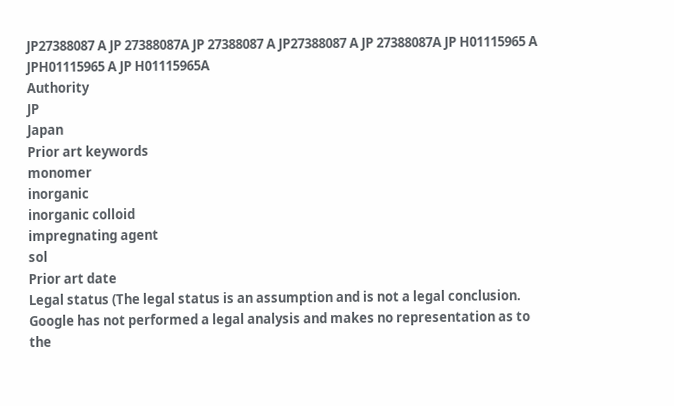JP27388087 A JP 27388087A JP 27388087 A JP27388087 A JP 27388087A JP H01115965 A JPH01115965 A JP H01115965A
Authority
JP
Japan
Prior art keywords
monomer
inorganic
inorganic colloid
impregnating agent
sol
Prior art date
Legal status (The legal status is an assumption and is not a legal conclusion. Google has not performed a legal analysis and makes no representation as to the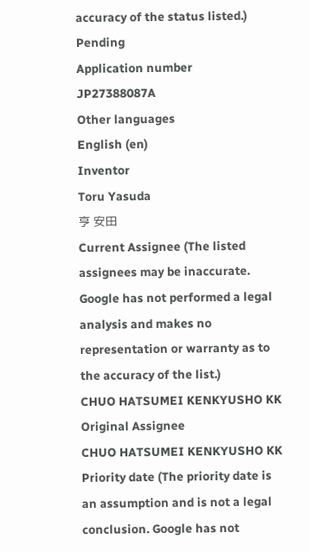accuracy of the status listed.)
Pending
Application number
JP27388087A
Other languages
English (en)
Inventor
Toru Yasuda
亨 安田
Current Assignee (The listed assignees may be inaccurate. Google has not performed a legal analysis and makes no representation or warranty as to the accuracy of the list.)
CHUO HATSUMEI KENKYUSHO KK
Original Assignee
CHUO HATSUMEI KENKYUSHO KK
Priority date (The priority date is an assumption and is not a legal conclusion. Google has not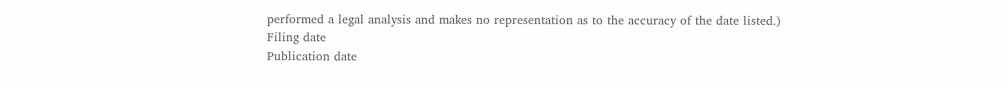performed a legal analysis and makes no representation as to the accuracy of the date listed.)
Filing date
Publication date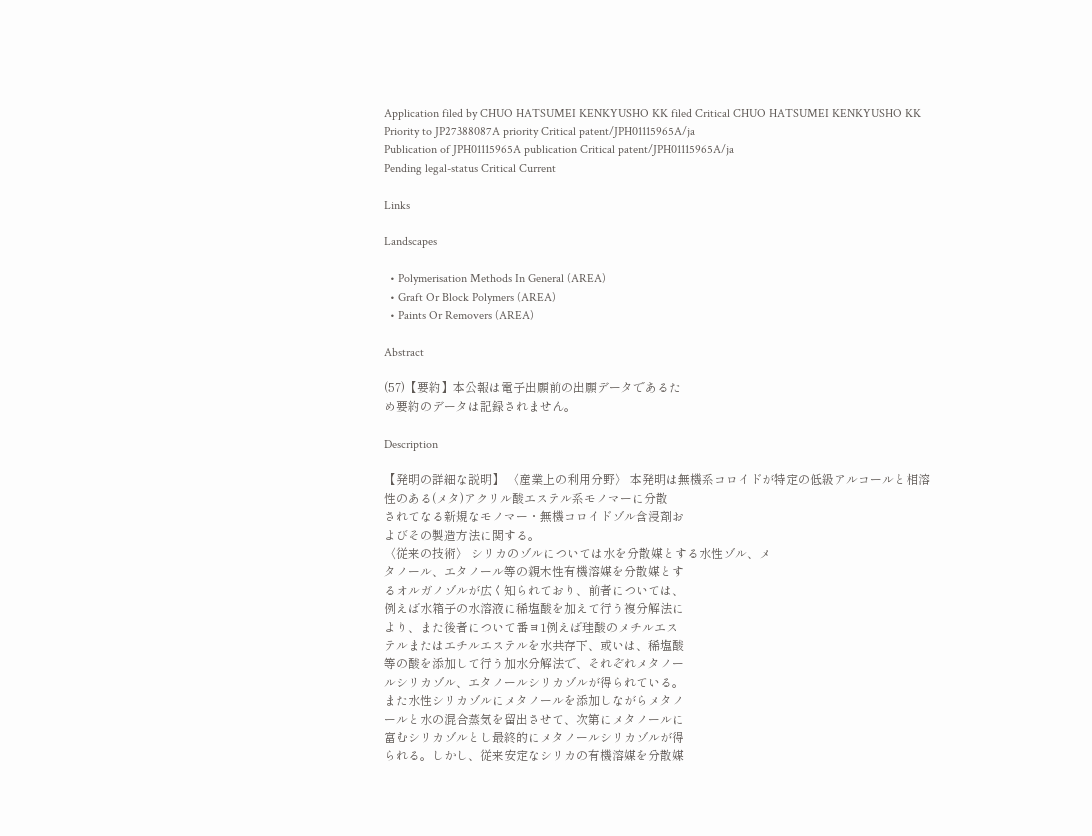Application filed by CHUO HATSUMEI KENKYUSHO KK filed Critical CHUO HATSUMEI KENKYUSHO KK
Priority to JP27388087A priority Critical patent/JPH01115965A/ja
Publication of JPH01115965A publication Critical patent/JPH01115965A/ja
Pending legal-status Critical Current

Links

Landscapes

  • Polymerisation Methods In General (AREA)
  • Graft Or Block Polymers (AREA)
  • Paints Or Removers (AREA)

Abstract

(57)【要約】本公報は電子出願前の出願データであるた
め要約のデータは記録されません。

Description

【発明の詳細な説明】 〈産業上の利用分野〉 本発明は無機系コロイドが特定の低級アルコールと相溶
性のある(メタ)アクリル酸エステル系モノマーに分散
されてなる新規なモノマー・無機コロイドゾル含浸剤お
よびその製造方法に関する。
〈従来の技術〉 シリカのゾルについては水を分散媒とする水性ゾル、メ
タノール、エタノール等の親木性有機溶媒を分散媒とす
るオルガノゾルが広く知られており、前者については、
例えば水箱子の水溶液に稀塩酸を加えて行う複分解法に
より、また後者について番ヨ1例えば珪酸のメチルエス
テルまたはエチルエステルを水共存下、或いは、稀塩酸
等の酸を添加して行う加水分解法で、それぞれメタノー
ルシリカゾル、エタノールシリカゾルが得られている。
また水性シリカゾルにメタノールを添加しながらメタノ
ールと水の混合蒸気を留出させて、次第にメタノールに
富むシリカゾルとし最終的にメタノールシリカゾルが得
られる。しかし、従来安定なシリカの有機溶媒を分散媒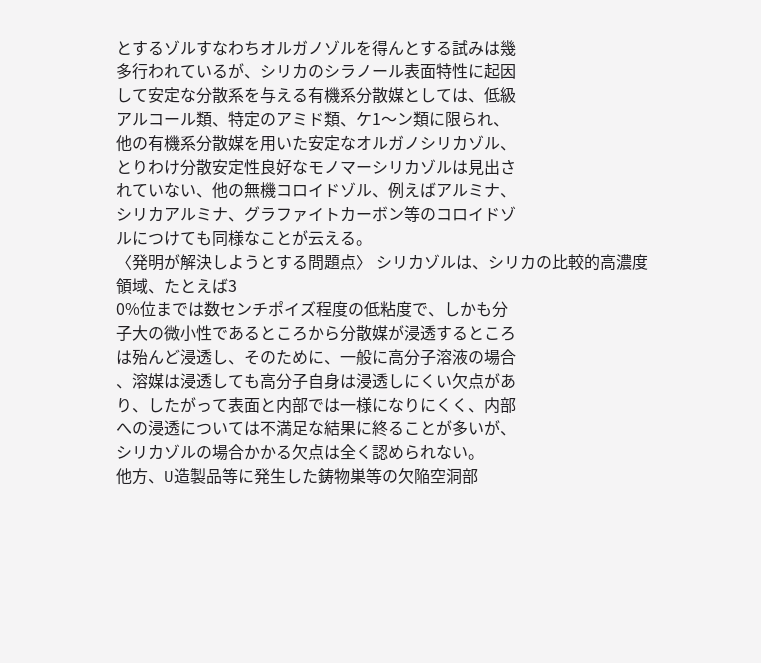とするゾルすなわちオルガノゾルを得んとする試みは幾
多行われているが、シリカのシラノール表面特性に起因
して安定な分散系を与える有機系分散媒としては、低級
アルコール類、特定のアミド類、ケ1〜ン類に限られ、
他の有機系分散媒を用いた安定なオルガノシリカゾル、
とりわけ分散安定性良好なモノマーシリカゾルは見出さ
れていない、他の無機コロイドゾル、例えばアルミナ、
シリカアルミナ、グラファイトカーボン等のコロイドゾ
ルにつけても同様なことが云える。
〈発明が解決しようとする問題点〉 シリカゾルは、シリカの比較的高濃度領域、たとえば3
0%位までは数センチポイズ程度の低粘度で、しかも分
子大の微小性であるところから分散媒が浸透するところ
は殆んど浸透し、そのために、一般に高分子溶液の場合
、溶媒は浸透しても高分子自身は浸透しにくい欠点があ
り、したがって表面と内部では一様になりにくく、内部
への浸透については不満足な結果に終ることが多いが、
シリカゾルの場合かかる欠点は全く認められない。
他方、U造製品等に発生した鋳物巣等の欠陥空洞部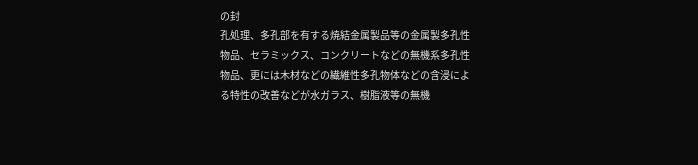の封
孔処理、多孔部を有する焼結金属製品等の金属製多孔性
物品、セラミックス、コンクリートなどの無機系多孔性
物品、更には木材などの繊維性多孔物体などの含浸によ
る特性の改善などが水ガラス、樹脂液等の無機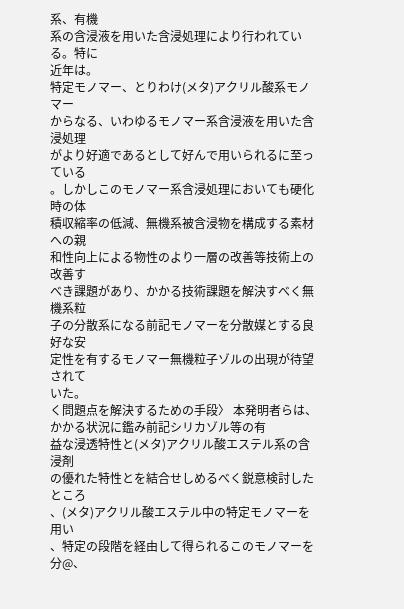系、有機
系の含浸液を用いた含浸処理により行われている。特に
近年は。
特定モノマー、とりわけ(メタ)アクリル酸系モノマー
からなる、いわゆるモノマー系含浸液を用いた含浸処理
がより好適であるとして好んで用いられるに至っている
。しかしこのモノマー系含浸処理においても硬化時の体
積収縮率の低減、無機系被含浸物を構成する素材への親
和性向上による物性のより一層の改善等技術上の改善す
べき課題があり、かかる技術課題を解決すべく無機系粒
子の分散系になる前記モノマーを分散媒とする良好な安
定性を有するモノマー無機粒子ゾルの出現が待望されて
いた。
く問題点を解決するための手段〉 本発明者らは、かかる状況に鑑み前記シリカゾル等の有
益な浸透特性と(メタ)アクリル酸エステル系の含浸剤
の優れた特性とを結合せしめるべく鋭意検討したところ
、(メタ)アクリル酸エステル中の特定モノマーを用い
、特定の段階を経由して得られるこのモノマーを分@、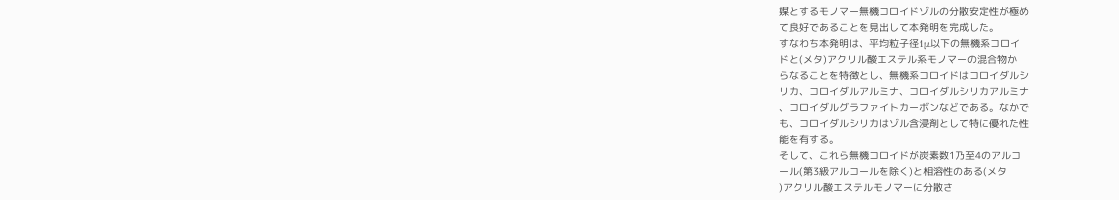媒とするモノマー無機コロイドゾルの分散安定性が極め
て良好であることを見出して本発明を完成した。
すなわち本発明は、平均粒子径1μ以下の無機系コロイ
ドと(メタ)アクリル酸エステル系モノマーの混合物か
らなることを特徴とし、無機系コロイドはコロイダルシ
リカ、コロイダルアルミナ、コロイダルシリカアルミナ
、コロイダルグラファイトカーボンなどである。なかで
も、コロイダルシリカはゾル含浸剤として特に優れた性
能を有する。
そして、これら無機コロイドが炭素数1乃至4のアルコ
ール(第3級アルコールを除く)と相溶性のある(メタ
)アクリル酸エステルモノマーに分散さ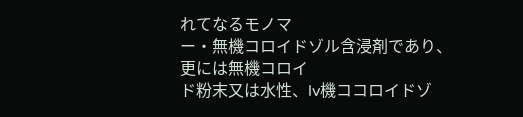れてなるモノマ
ー・無機コロイドゾル含浸剤であり、更には無機コロイ
ド粉末又は水性、lv機ココロイドゾ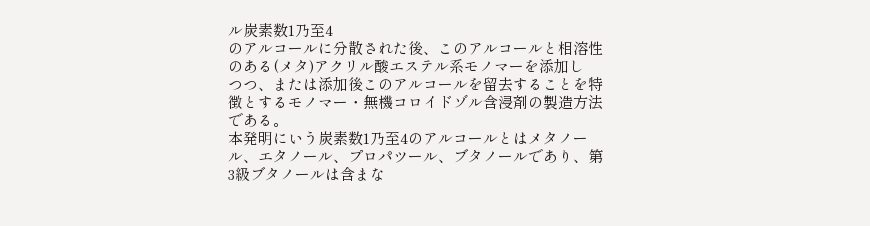ル炭素数1乃至4
のアルコールに分散された後、このアルコールと相溶性
のある(メタ)アクリル酸エステル系モノマーを添加し
つつ、または添加後このアルコールを留去することを特
徴とするモノマー・無機コロイドゾル含浸剤の製造方法
である。
本発明にいう炭素数1乃至4のアルコールとはメタノー
ル、エタノール、プロパツール、ブタノールであり、第
3級ブタノールは含まな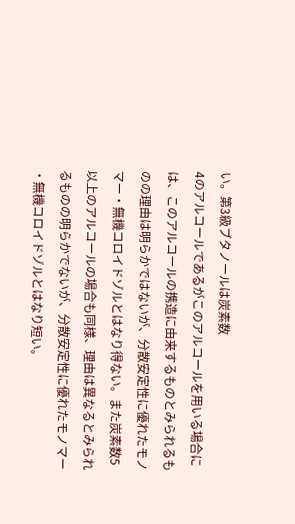い。第3級ブタノールは炭素数
4のアルコールであるがこのアルコールを用いる場合に
は、このアルコールの携造に由来するものとみられるも
のの理由は明らかではないが、分散安定性に優れたモノ
マー・無機コロイドゾルとはなり得ない。また炭素数5
以上のアルコールの場合も同様、理由は異なるとみられ
るものの明らかでないが、分散安定性に優れたモノマー
・無機コロイドゾルとはなり短い。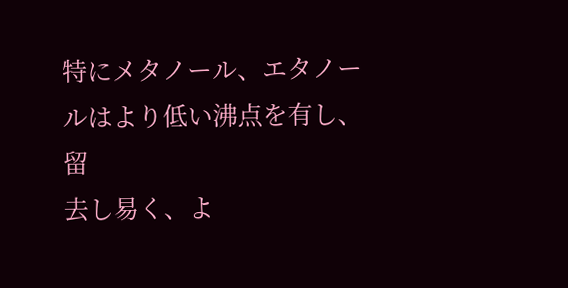特にメタノール、エタノールはより低い沸点を有し、留
去し易く、よ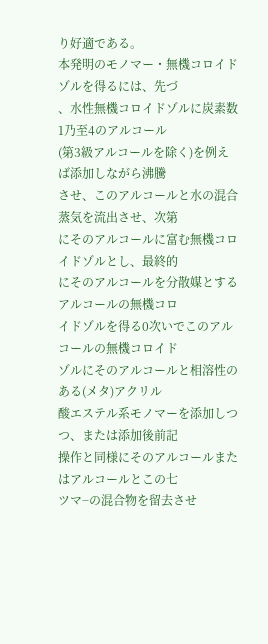り好適である。
本発明のモノマー・無機コロイドゾルを得るには、先づ
、水性無機コロイドゾルに炭素数1乃至4のアルコール
(第3級アルコールを除く)を例えば添加しながら沸騰
させ、このアルコールと水の混合蒸気を流出させ、次第
にそのアルコールに富む無機コロイドゾルとし、最終的
にそのアルコールを分散媒とするアルコールの無機コロ
イドゾルを得る0次いでこのアルコールの無機コロイド
ゾルにそのアルコールと相溶性のある(メタ)アクリル
酸エステル系モノマーを添加しつつ、または添加後前記
操作と同様にそのアルコールまたはアルコールとこの七
ツマ−の混合物を留去させ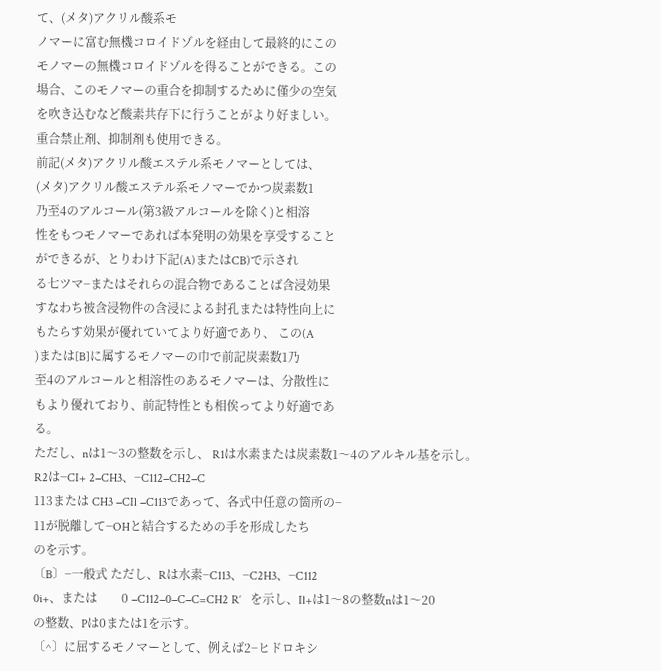て、(メタ)アクリル酸系モ
ノマーに富む無機コロイドゾルを経由して最終的にこの
モノマーの無機コロイドゾルを得ることができる。この
場合、このモノマーの重合を抑制するために僅少の空気
を吹き込むなど酸素共存下に行うことがより好ましい。
重合禁止剤、抑制剤も使用できる。
前記(メタ)アクリル酸エステル系モノマーとしては、
(メタ)アクリル酸エステル系モノマーでかつ炭素数1
乃至4のアルコール(第3級アルコールを除く)と相溶
性をもつモノマーであれば本発明の効果を享受すること
ができるが、とりわけ下記(A)またはCB)で示され
る七ツマ−またはそれらの混合物であることば含浸効果
すなわち被含浸物件の含浸による封孔または特性向上に
もたらす効果が優れていてより好適であり、 この(A
)または[B]に属するモノマーの巾で前記炭素数1乃
至4のアルコールと相溶性のあるモノマーは、分散性に
もより優れており、前記特性とも相俟ってより好適であ
る。
ただし、nは1〜3の整数を示し、 R1は水素または炭素数1〜4のアルキル基を示し。
R2は−CI+ 2−CH3、−C112−CH2−C
113または CH3 −CIl −C113であって、各式中任意の箇所の−
11が脱離して−OHと結合するための手を形成したち
のを示す。
〔B〕−一般式 ただし、Rは水素−C113、−C2H3、−C112
0i+、または        0 −C112−0−C−C=CH2 R′   を示し、Il+は1〜8の整数nは1〜20
の整数、Pは0または1を示す。
〔^〕に屈するモノマーとして、例えば2−ヒドロキシ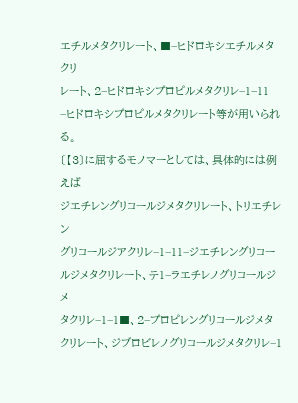エチルメタクリレート、■−ヒドロキシエチルメタクリ
レート、2−ヒドロキシプロピルメタクリレ−1−11
−ヒドロキシプロピルメタクリレート等が用いられる。
〔【3〕に屈するモノマーとしては、具体的には例えば
ジエチレングリコールジメタクリレート、トリエチレン
グリコールジアクリレ−1−11−ジエチレングリコー
ルジメタクリレート、テ1−ラエチレノグリコールジメ
タクリレ−1−1■、2−プロピレングリコールジメタ
クリレート、ジブロビレノグリコールジメタクリレ−1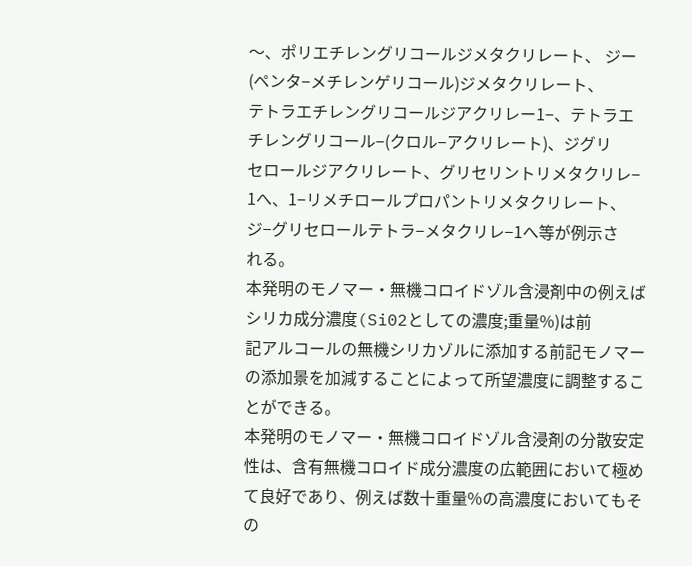〜、ポリエチレングリコールジメタクリレート、 ジー
(ペンタ−メチレンゲリコール)ジメタクリレート、
テトラエチレングリコールジアクリレー1−、テトラエ
チレングリコール−(クロル−アクリレート)、ジグリ
セロールジアクリレート、グリセリントリメタクリレ−
1へ、1−リメチロールプロパントリメタクリレート、
ジ−グリセロールテトラ−メタクリレ−1へ等が例示さ
れる。
本発明のモノマー・無機コロイドゾル含浸剤中の例えば
シリカ成分濃度(Si02としての濃度;重量%)は前
記アルコールの無機シリカゾルに添加する前記モノマー
の添加景を加減することによって所望濃度に調整するこ
とができる。
本発明のモノマー・無機コロイドゾル含浸剤の分散安定
性は、含有無機コロイド成分濃度の広範囲において極め
て良好であり、例えば数十重量%の高濃度においてもそ
の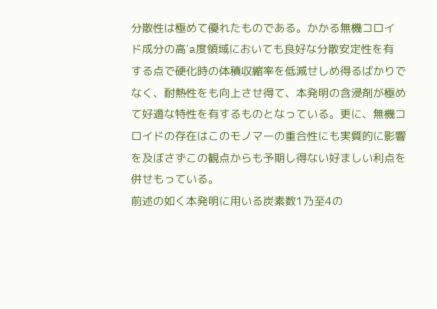分散性は極めて優れたものである。かかる無機コロイ
ド成分の高′a度領域においても良好な分散安定性を有
する点で硬化時の体積収縮率を低減せしめ得るばかりで
なく、耐熱性をも向上させ得て、本発明の含浸剤が極め
て好適な特性を有するものとなっている。更に、無機コ
ロイドの存在はこのモノマーの重合性にも実質的に影響
を及ぼさずこの観点からも予期し得ない好ましい利点を
併せもっている。
前述の如く本発明に用いる炭素数1乃至4の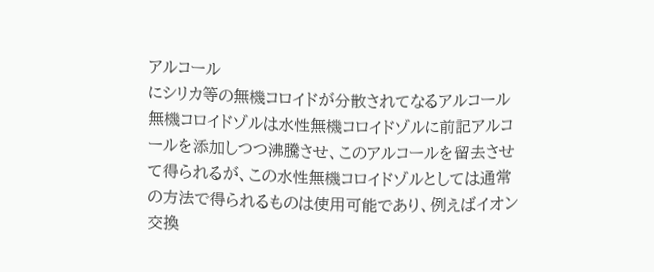アルコール
にシリカ等の無機コロイドが分散されてなるアルコール
無機コロイドゾルは水性無機コロイドゾルに前記アルコ
ールを添加しつつ沸騰させ、このアルコールを留去させ
て得られるが、この水性無機コロイドゾルとしては通常
の方法で得られるものは使用可能であり、例えばイオン
交換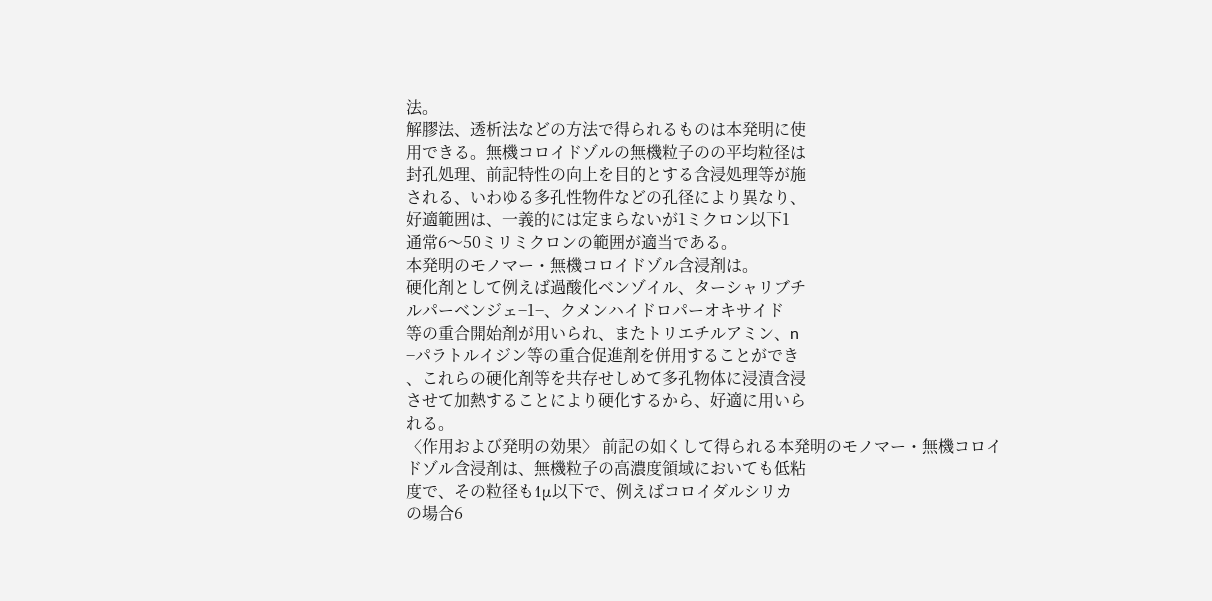法。
解膠法、透析法などの方法で得られるものは本発明に使
用できる。無機コロイドゾルの無機粒子のの平均粒径は
封孔処理、前記特性の向上を目的とする含浸処理等が施
される、いわゆる多孔性物件などの孔径により異なり、
好適範囲は、一義的には定まらないが1ミクロン以下1
通常6〜50ミリミクロンの範囲が適当である。
本発明のモノマー・無機コロイドゾル含浸剤は。
硬化剤として例えば過酸化ベンゾイル、ターシャリブチ
ルパーベンジェ−1−、クメンハイドロパーオキサイド
等の重合開始剤が用いられ、またトリエチルアミン、n
−パラトルイジン等の重合促進剤を併用することができ
、これらの硬化剤等を共存せしめて多孔物体に浸漬含浸
させて加熱することにより硬化するから、好適に用いら
れる。
〈作用および発明の効果〉 前記の如くして得られる本発明のモノマー・無機コロイ
ドゾル含浸剤は、無機粒子の高濃度領域においても低粘
度で、その粒径も1μ以下で、例えばコロイダルシリカ
の場合6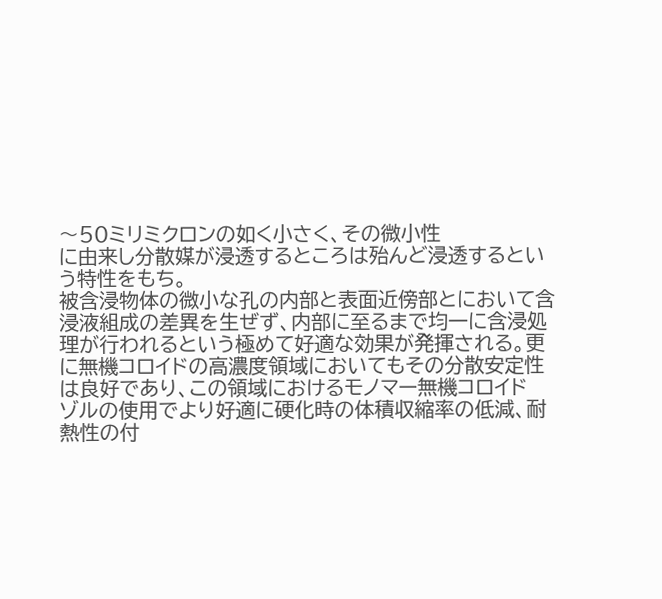〜50ミリミクロンの如く小さく、その微小性
に由来し分散媒が浸透するところは殆んど浸透するとい
う特性をもち。
被含浸物体の微小な孔の内部と表面近傍部とにおいて含
浸液組成の差異を生ぜず、内部に至るまで均一に含浸処
理が行われるという極めて好適な効果が発揮される。更
に無機コロイドの高濃度領域においてもその分散安定性
は良好であり、この領域におけるモノマー無機コロイド
ゾルの使用でより好適に硬化時の体積収縮率の低減、耐
熱性の付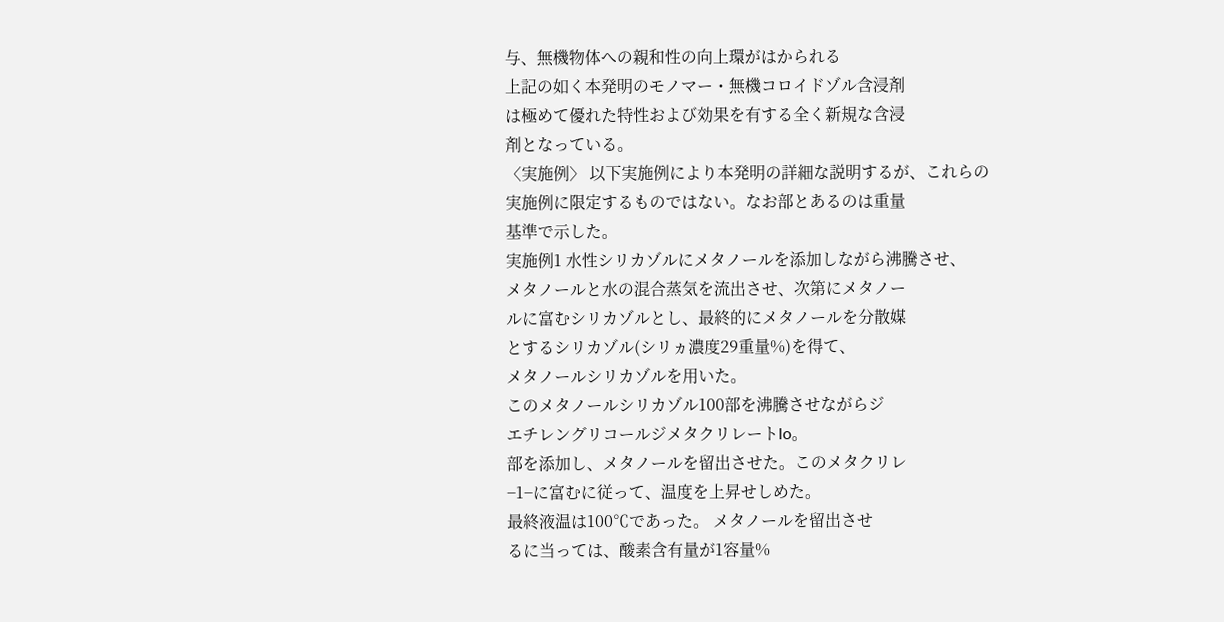与、無機物体への親和性の向上環がはかられる
上記の如く本発明のモノマー・無機コロイドゾル含浸剤
は極めて優れた特性および効果を有する全く新規な含浸
剤となっている。
〈実施例〉 以下実施例により本発明の詳細な説明するが、これらの
実施例に限定するものではない。なお部とあるのは重量
基準で示した。
実施例1 水性シリカゾルにメタノールを添加しながら沸騰させ、
メタノールと水の混合蒸気を流出させ、次第にメタノー
ルに富むシリカゾルとし、最終的にメタノールを分散媒
とするシリカゾル(シリヵ濃度29重量%)を得て、
メタノールシリカゾルを用いた。
このメタノールシリカゾル100部を沸騰させながらジ
エチレングリコールジメタクリレートlo。
部を添加し、メタノールを留出させた。このメタクリレ
−1−に富むに従って、温度を上昇せしめた。
最終液温は100℃であった。 メタノールを留出させ
るに当っては、酸素含有量が1容量%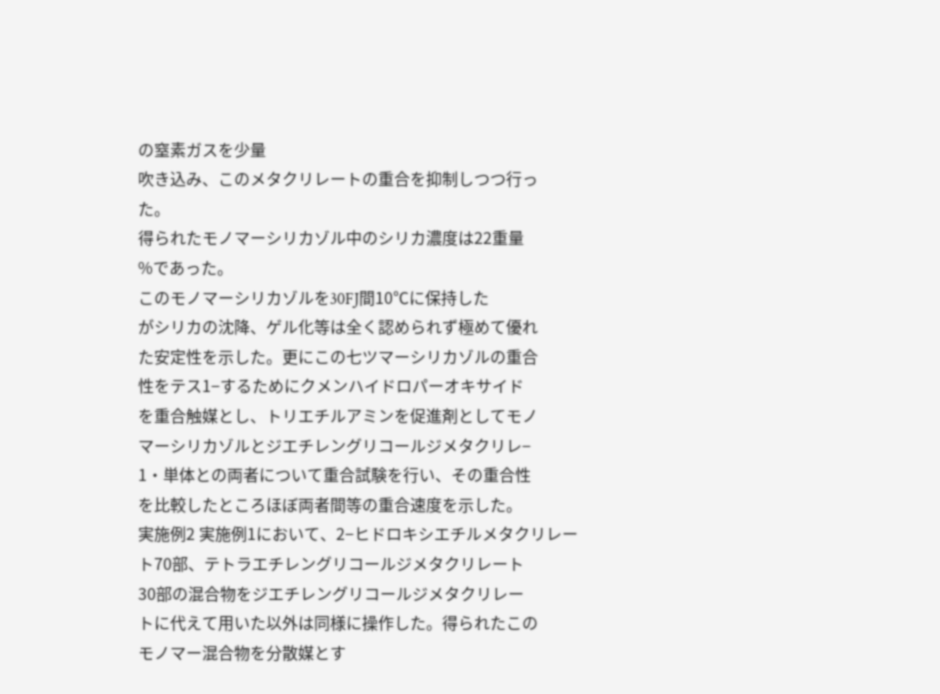の窒素ガスを少量
吹き込み、このメタクリレートの重合を抑制しつつ行っ
た。
得られたモノマーシリカゾル中のシリカ濃度は22重量
%であった。
このモノマーシリカゾルを30FJ間10℃に保持した
がシリカの沈降、ゲル化等は全く認められず極めて優れ
た安定性を示した。更にこの七ツマーシリカゾルの重合
性をテス1−するためにクメンハイドロパーオキサイド
を重合触媒とし、トリエチルアミンを促進剤としてモノ
マーシリカゾルとジエチレングリコールジメタクリレ−
1・単体との両者について重合試験を行い、その重合性
を比較したところほぼ両者間等の重合速度を示した。
実施例2 実施例1において、2−ヒドロキシエチルメタクリレー
ト70部、テトラエチレングリコールジメタクリレート
30部の混合物をジエチレングリコールジメタクリレー
トに代えて用いた以外は同様に操作した。得られたこの
モノマー混合物を分散媒とす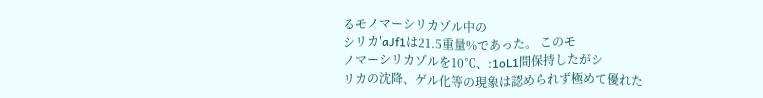るモノマーシリカゾル中の
シリカ′aJf1は21.5重量%であった。 このモ
ノマーシリカゾルを10℃、:1oL1間保持したがシ
リカの沈降、ゲル化等の現象は認められず極めて優れた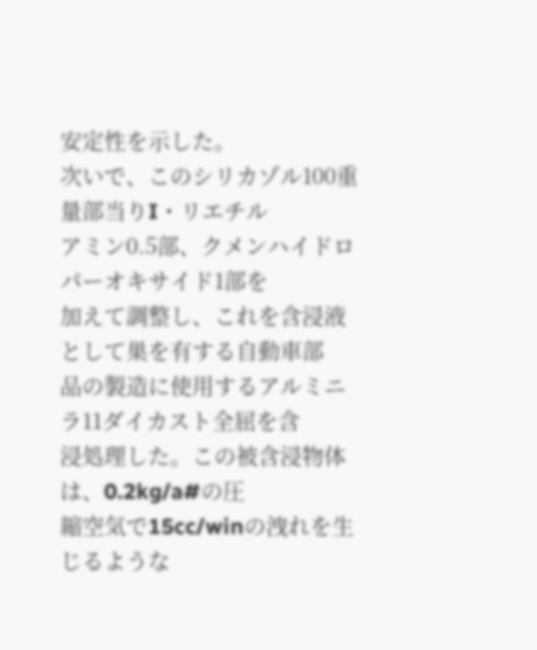安定性を示した。
次いで、このシリカゾル100重量部当りI・リエチル
アミン0.5部、クメンハイドロパーオキサイド1部を
加えて調整し、これを含浸液として巣を有する自動車部
品の製造に使用するアルミニラ11ダイカスト全屈を含
浸処理した。この被含浸物体は、0.2kg/a#の圧
縮空気で15cc/winの洩れを生じるような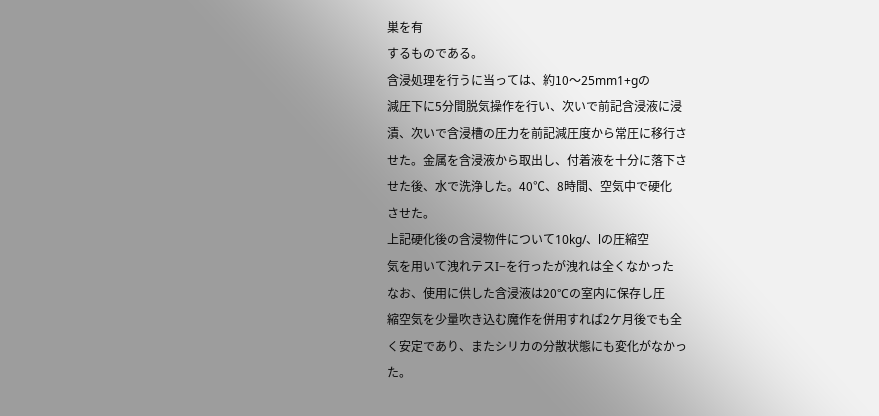巣を有
するものである。
含浸処理を行うに当っては、約10〜25mm1+gの
減圧下に5分間脱気操作を行い、次いで前記含浸液に浸
漬、次いで含浸槽の圧力を前記減圧度から常圧に移行さ
せた。金属を含浸液から取出し、付着液を十分に落下さ
せた後、水で洗浄した。40℃、8時間、空気中で硬化
させた。
上記硬化後の含浸物件について10kg/、lの圧縮空
気を用いて洩れテスI−を行ったが洩れは全くなかった
なお、使用に供した含浸液は20°Cの室内に保存し圧
縮空気を少量吹き込む魔作を併用すれば2ケ月後でも全
く安定であり、またシリカの分散状態にも変化がなかっ
た。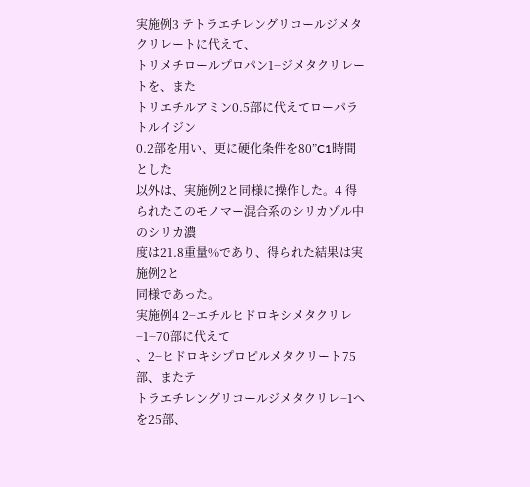実施例3 テトラエチレングリコールジメタクリレートに代えて、
トリメチロールプロパン1−ジメタクリレートを、また
トリエチルアミン0.5部に代えてローパラトルイジン
0.2部を用い、更に硬化条件を80”C1時間とした
以外は、実施例2と同様に操作した。4 得られたこのモノマー混合系のシリカゾル中のシリカ濃
度は21.8重量%であり、得られた結果は実施例2と
同様であった。
実施例4 2−エチルヒドロキシメタクリレ−1−70部に代えて
、2−ヒドロキシプロピルメタクリート75部、またテ
トラエチレングリコールジメタクリレ−1へを25部、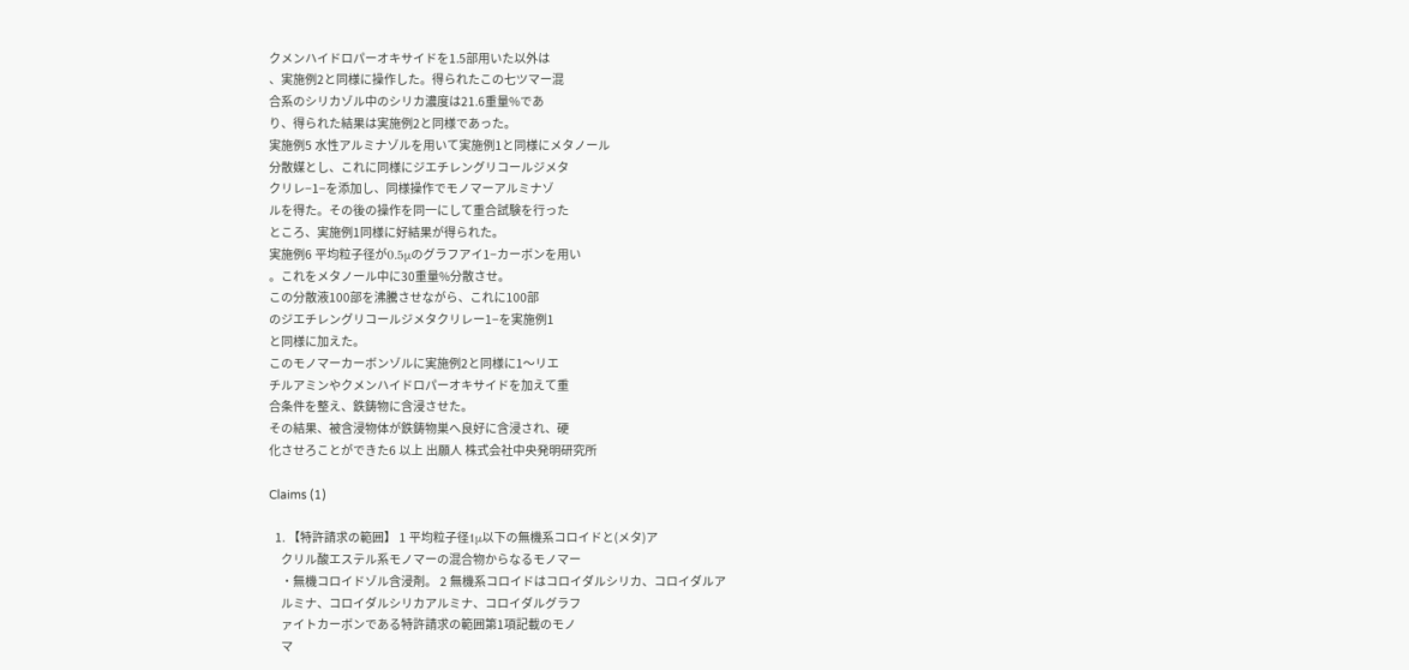クメンハイドロパーオキサイドを1.5部用いた以外は
、実施例2と同様に操作した。得られたこの七ツマー混
合系のシリカゾル中のシリカ濃度は21.6重量%であ
り、得られた結果は実施例2と同様であった。
実施例5 水性アルミナゾルを用いて実施例1と同様にメタノール
分散媒とし、これに同様にジエチレングリコールジメタ
クリレ−1−を添加し、同様操作でモノマーアルミナゾ
ルを得た。その後の操作を同一にして重合試験を行った
ところ、実施例1同様に好結果が得られた。
実施例6 平均粒子径が0.5μのグラフアイ1−カーボンを用い
。これをメタノール中に30重量%分散させ。
この分散液100部を沸騰させながら、これに100部
のジエチレングリコールジメタクリレー1−を実施例1
と同様に加えた。
このモノマーカーボンゾルに実施例2と同様に1〜リエ
チルアミンやクメンハイドロパーオキサイドを加えて重
合条件を整え、鉄鋳物に含浸させた。
その結果、被含浸物体が鉄鋳物巣へ良好に含浸され、硬
化させろことができた6 以上 出願人 株式会社中央発明研究所

Claims (1)

  1. 【特許請求の範囲】 1 平均粒子径1μ以下の無機系コロイドと(メタ)ア
    クリル酸エステル系モノマーの混合物からなるモノマー
    ・無機コロイドゾル含浸剤。 2 無機系コロイドはコロイダルシリカ、コロイダルア
    ルミナ、コロイダルシリカアルミナ、コロイダルグラフ
    ァイトカーボンである特許請求の範囲第1項記載のモノ
    マ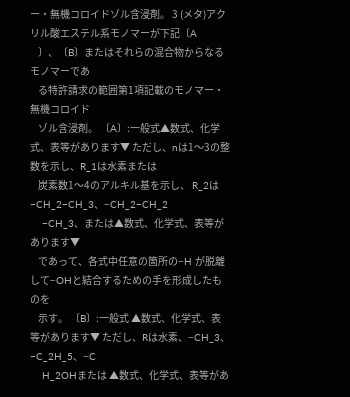ー・無機コロイドゾル含浸剤。 3 (メタ)アクリル酸エステル系モノマーが下記〔A
    〕、〔B〕またはそれらの混合物からなるモノマーであ
    る特許請求の範囲第1項記載のモノマー・無機コロイド
    ゾル含浸剤。 〔A〕:一般式▲数式、化学式、表等があります▼ ただし、nは1〜3の整数を示し、R_1は水素または
    炭素数1〜4のアルキル基を示し、 R_2は−CH_2−CH_3、−CH_2−CH_2
    −CH_3、または▲数式、化学式、表等があります▼
    であって、各式中任意の箇所の−H が脱離して−OHと結合するための手を形成したものを
    示す。 〔B〕:一般式 ▲数式、化学式、表等があります▼ ただし、Rは水素、−CH_3、−C_2H_5、−C
    H_2OHまたは ▲数式、化学式、表等があ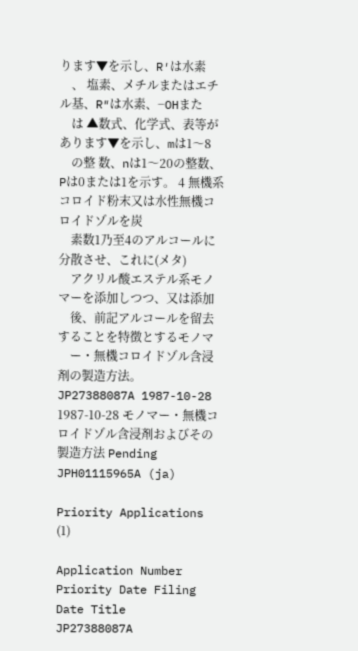ります▼を示し、R′は水素
    、 塩素、メチルまたはエチル基、R″は水素、−OHまた
    は ▲数式、化学式、表等があります▼を示し、mは1〜8
    の整 数、nは1〜20の整数、Pは0または1を示す。 4 無機系コロイド粉末又は水性無機コロイドゾルを炭
    素数1乃至4のアルコールに分散させ、これに(メタ)
    アクリル酸エステル系モノマーを添加しつつ、又は添加
    後、前記アルコールを留去することを特徴とするモノマ
    ー・無機コロイドゾル含浸剤の製造方法。
JP27388087A 1987-10-28 1987-10-28 モノマー・無機コロイドゾル含浸剤およびその製造方法 Pending JPH01115965A (ja)

Priority Applications (1)

Application Number Priority Date Filing Date Title
JP27388087A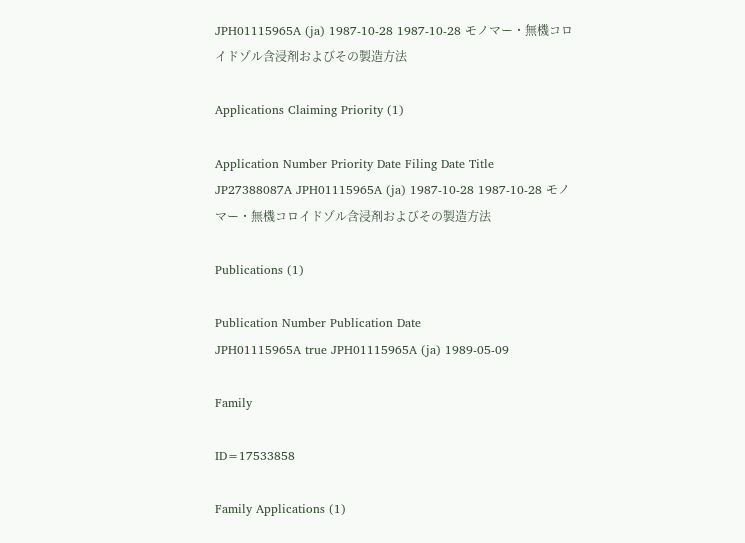JPH01115965A (ja) 1987-10-28 1987-10-28 モノマー・無機コロイドゾル含浸剤およびその製造方法

Applications Claiming Priority (1)

Application Number Priority Date Filing Date Title
JP27388087A JPH01115965A (ja) 1987-10-28 1987-10-28 モノマー・無機コロイドゾル含浸剤およびその製造方法

Publications (1)

Publication Number Publication Date
JPH01115965A true JPH01115965A (ja) 1989-05-09

Family

ID=17533858

Family Applications (1)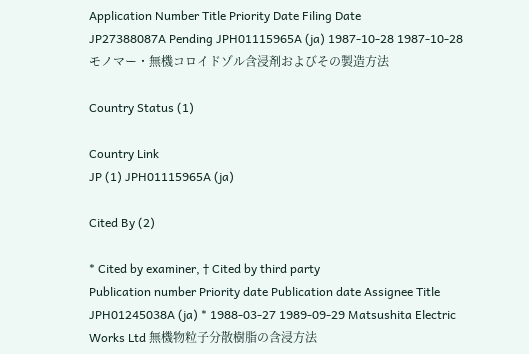Application Number Title Priority Date Filing Date
JP27388087A Pending JPH01115965A (ja) 1987-10-28 1987-10-28 モノマー・無機コロイドゾル含浸剤およびその製造方法

Country Status (1)

Country Link
JP (1) JPH01115965A (ja)

Cited By (2)

* Cited by examiner, † Cited by third party
Publication number Priority date Publication date Assignee Title
JPH01245038A (ja) * 1988-03-27 1989-09-29 Matsushita Electric Works Ltd 無機物粒子分散樹脂の含浸方法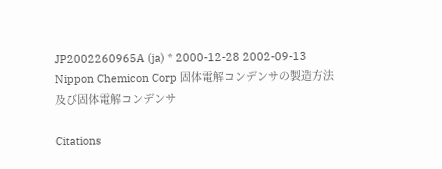JP2002260965A (ja) * 2000-12-28 2002-09-13 Nippon Chemicon Corp 固体電解コンデンサの製造方法及び固体電解コンデンサ

Citations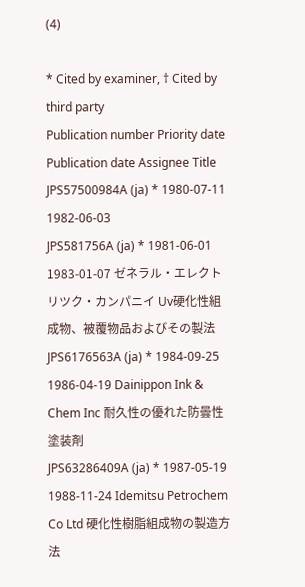(4)

* Cited by examiner, † Cited by third party
Publication number Priority date Publication date Assignee Title
JPS57500984A (ja) * 1980-07-11 1982-06-03
JPS581756A (ja) * 1981-06-01 1983-01-07 ゼネラル・エレクトリツク・カンパニイ Uv硬化性組成物、被覆物品およびその製法
JPS6176563A (ja) * 1984-09-25 1986-04-19 Dainippon Ink & Chem Inc 耐久性の優れた防曇性塗装剤
JPS63286409A (ja) * 1987-05-19 1988-11-24 Idemitsu Petrochem Co Ltd 硬化性樹脂組成物の製造方法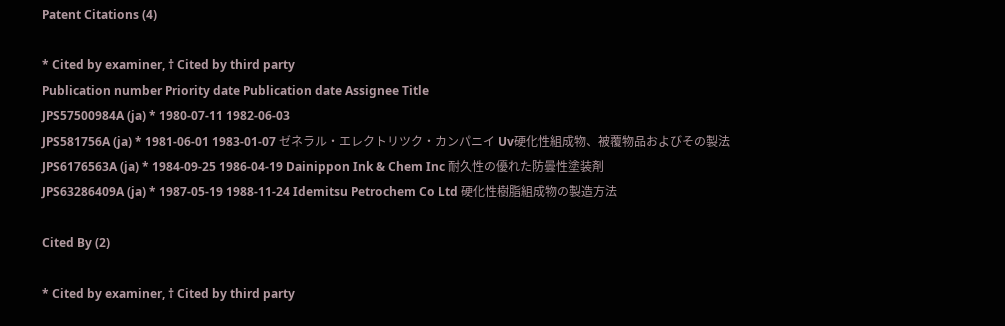Patent Citations (4)

* Cited by examiner, † Cited by third party
Publication number Priority date Publication date Assignee Title
JPS57500984A (ja) * 1980-07-11 1982-06-03
JPS581756A (ja) * 1981-06-01 1983-01-07 ゼネラル・エレクトリツク・カンパニイ Uv硬化性組成物、被覆物品およびその製法
JPS6176563A (ja) * 1984-09-25 1986-04-19 Dainippon Ink & Chem Inc 耐久性の優れた防曇性塗装剤
JPS63286409A (ja) * 1987-05-19 1988-11-24 Idemitsu Petrochem Co Ltd 硬化性樹脂組成物の製造方法

Cited By (2)

* Cited by examiner, † Cited by third party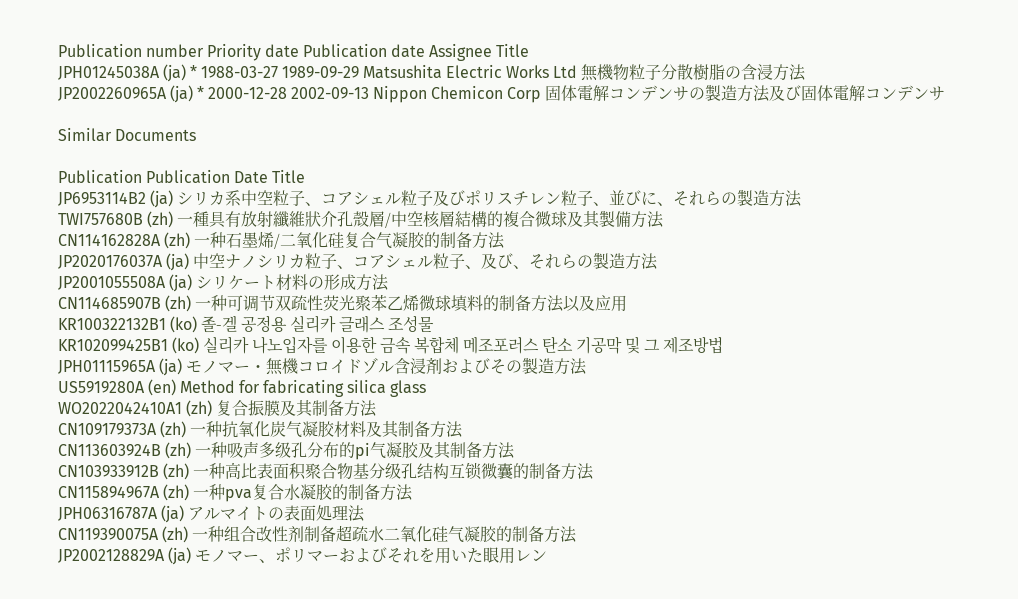Publication number Priority date Publication date Assignee Title
JPH01245038A (ja) * 1988-03-27 1989-09-29 Matsushita Electric Works Ltd 無機物粒子分散樹脂の含浸方法
JP2002260965A (ja) * 2000-12-28 2002-09-13 Nippon Chemicon Corp 固体電解コンデンサの製造方法及び固体電解コンデンサ

Similar Documents

Publication Publication Date Title
JP6953114B2 (ja) シリカ系中空粒子、コアシェル粒子及びポリスチレン粒子、並びに、それらの製造方法
TWI757680B (zh) 一種具有放射纖維狀介孔殼層/中空核層結構的複合微球及其製備方法
CN114162828A (zh) 一种石墨烯/二氧化硅复合气凝胶的制备方法
JP2020176037A (ja) 中空ナノシリカ粒子、コアシェル粒子、及び、それらの製造方法
JP2001055508A (ja) シリケート材料の形成方法
CN114685907B (zh) 一种可调节双疏性荧光聚苯乙烯微球填料的制备方法以及应用
KR100322132B1 (ko) 졸-겔 공정용 실리카 글래스 조성물
KR102099425B1 (ko) 실리카 나노입자를 이용한 금속 복합체 메조포러스 탄소 기공막 및 그 제조방법
JPH01115965A (ja) モノマー・無機コロイドゾル含浸剤およびその製造方法
US5919280A (en) Method for fabricating silica glass
WO2022042410A1 (zh) 复合振膜及其制备方法
CN109179373A (zh) 一种抗氧化炭气凝胶材料及其制备方法
CN113603924B (zh) 一种吸声多级孔分布的pi气凝胶及其制备方法
CN103933912B (zh) 一种高比表面积聚合物基分级孔结构互锁微囊的制备方法
CN115894967A (zh) 一种pva复合水凝胶的制备方法
JPH06316787A (ja) アルマイトの表面処理法
CN119390075A (zh) 一种组合改性剂制备超疏水二氧化硅气凝胶的制备方法
JP2002128829A (ja) モノマー、ポリマーおよびそれを用いた眼用レン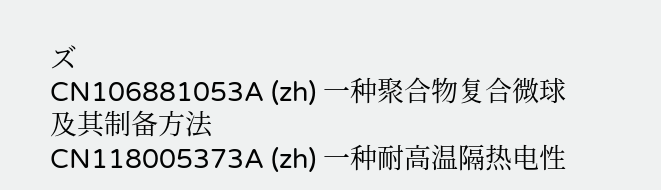ズ
CN106881053A (zh) 一种聚合物复合微球及其制备方法
CN118005373A (zh) 一种耐高温隔热电性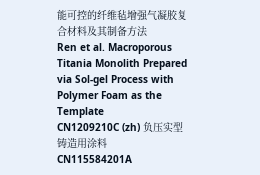能可控的纤维毡增强气凝胶复合材料及其制备方法
Ren et al. Macroporous Titania Monolith Prepared via Sol‐gel Process with Polymer Foam as the Template
CN1209210C (zh) 负压实型铸造用涂料
CN115584201A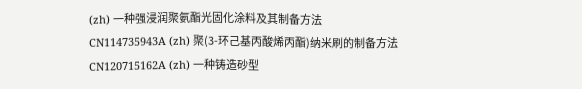(zh) 一种强浸润聚氨酯光固化涂料及其制备方法
CN114735943A (zh) 聚(3-环己基丙酸烯丙酯)纳米刷的制备方法
CN120715162A (zh) 一种铸造砂型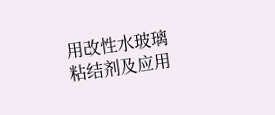用改性水玻璃粘结剂及应用